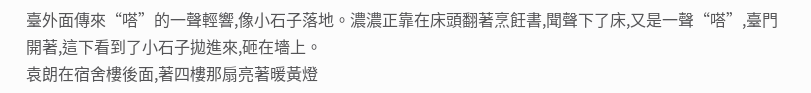臺外面傳來“嗒”的一聲輕響,像小石子落地。濃濃正靠在床頭翻著烹飪書,聞聲下了床,又是一聲“嗒”,臺門開著,這下看到了小石子拋進來,砸在墻上。
袁朗在宿舍樓後面,著四樓那扇亮著暖黃燈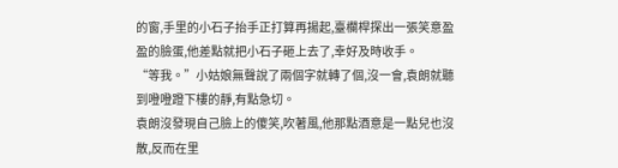的窗,手里的小石子抬手正打算再揚起,臺欄桿探出一張笑意盈盈的臉蛋,他差點就把小石子砸上去了,幸好及時收手。
“等我。”小姑娘無聲說了兩個字就轉了個,沒一會,袁朗就聽到噔噔蹬下樓的靜,有點急切。
袁朗沒發現自己臉上的傻笑,吹著風,他那點酒意是一點兒也沒散,反而在里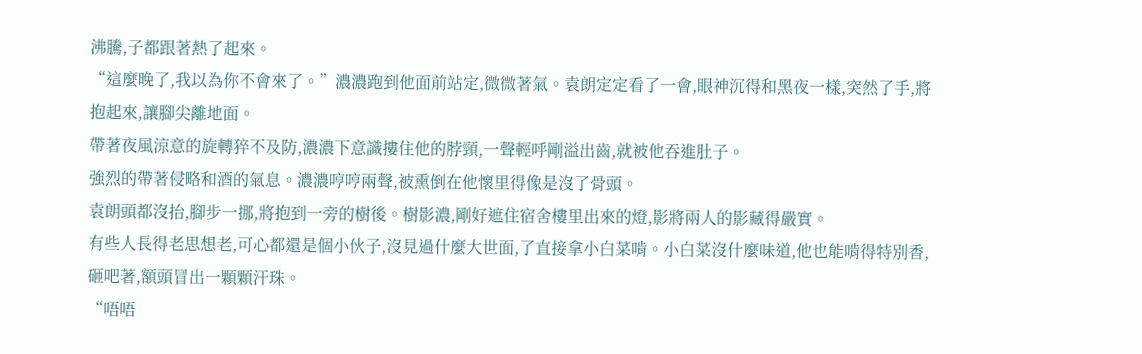沸騰,子都跟著熱了起來。
“這麼晚了,我以為你不會來了。”濃濃跑到他面前站定,微微著氣。袁朗定定看了一會,眼神沉得和黑夜一樣,突然了手,將抱起來,讓腳尖離地面。
帶著夜風涼意的旋轉猝不及防,濃濃下意識摟住他的脖頸,一聲輕呼剛溢出齒,就被他吞進肚子。
強烈的帶著侵略和酒的氣息。濃濃哼哼兩聲,被熏倒在他懷里得像是沒了骨頭。
袁朗頭都沒抬,腳步一挪,將抱到一旁的樹後。樹影濃,剛好遮住宿舍樓里出來的燈,影將兩人的影藏得嚴實。
有些人長得老思想老,可心都還是個小伙子,沒見過什麼大世面,了直接拿小白菜啃。小白菜沒什麼味道,他也能啃得特別香,砸吧著,額頭冒出一顆顆汗珠。
“唔唔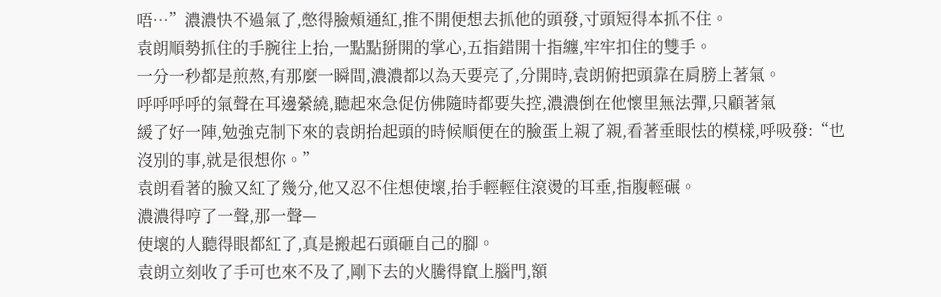唔…”濃濃快不過氣了,憋得臉頰通紅,推不開便想去抓他的頭發,寸頭短得本抓不住。
袁朗順勢抓住的手腕往上抬,一點點掰開的掌心,五指錯開十指纏,牢牢扣住的雙手。
一分一秒都是煎熬,有那麼一瞬間,濃濃都以為天要亮了,分開時,袁朗俯把頭靠在肩膀上著氣。
呼呼呼呼的氣聲在耳邊縈繞,聽起來急促仿佛隨時都要失控,濃濃倒在他懷里無法彈,只顧著氣
緩了好一陣,勉強克制下來的袁朗抬起頭的時候順便在的臉蛋上親了親,看著垂眼怯的模樣,呼吸發:“也沒別的事,就是很想你。”
袁朗看著的臉又紅了幾分,他又忍不住想使壞,抬手輕輕住滾燙的耳垂,指腹輕碾。
濃濃得哼了一聲,那一聲—
使壞的人聽得眼都紅了,真是搬起石頭砸自己的腳。
袁朗立刻收了手可也來不及了,剛下去的火騰得竄上腦門,額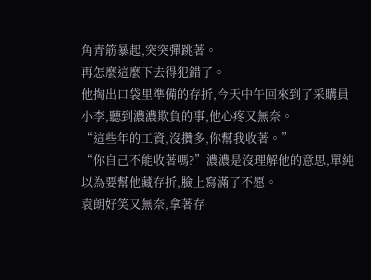角青筋暴起,突突彈跳著。
再怎麼這麼下去得犯錯了。
他掏出口袋里準備的存折,今天中午回來到了采購員小李,聽到濃濃欺負的事,他心疼又無奈。
“這些年的工資,沒攢多,你幫我收著。”
“你自己不能收著嗎?”濃濃是沒理解他的意思,單純以為要幫他藏存折,臉上寫滿了不愿。
袁朗好笑又無奈,拿著存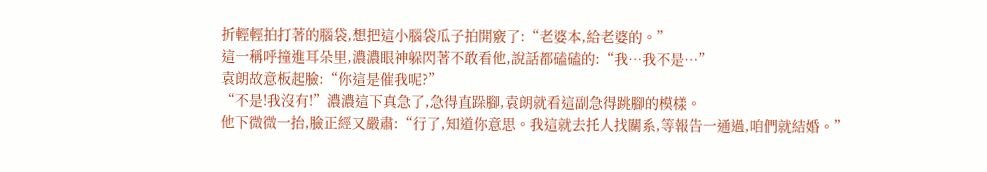折輕輕拍打著的腦袋,想把這小腦袋瓜子拍開竅了:“老婆本,給老婆的。”
這一稱呼撞進耳朵里,濃濃眼神躲閃著不敢看他,說話都磕磕的:“我…我不是…”
袁朗故意板起臉:“你這是催我呢?”
“不是!我沒有!”濃濃這下真急了,急得直跺腳,袁朗就看這副急得跳腳的模樣。
他下微微一抬,臉正經又嚴肅:“行了,知道你意思。我這就去托人找關系,等報告一通過,咱們就結婚。”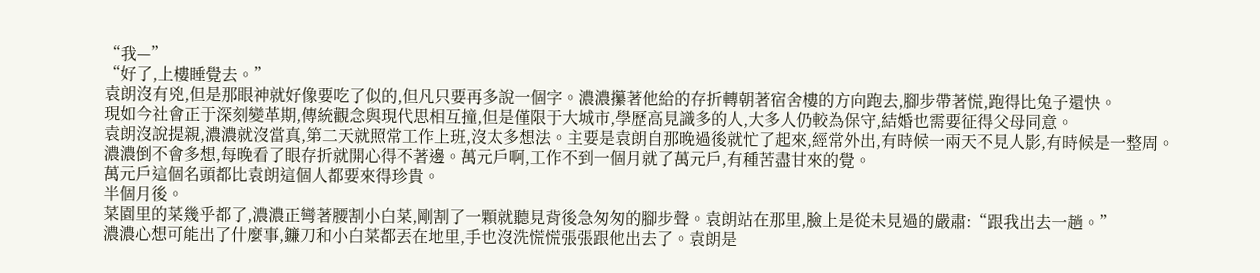“我—”
“好了,上樓睡覺去。”
袁朗沒有兇,但是那眼神就好像要吃了似的,但凡只要再多說一個字。濃濃攥著他給的存折轉朝著宿舍樓的方向跑去,腳步帶著慌,跑得比兔子還快。
現如今社會正于深刻變革期,傳統觀念與現代思相互撞,但是僅限于大城市,學歷高見識多的人,大多人仍較為保守,結婚也需要征得父母同意。
袁朗沒說提親,濃濃就沒當真,第二天就照常工作上班,沒太多想法。主要是袁朗自那晚過後就忙了起來,經常外出,有時候一兩天不見人影,有時候是一整周。
濃濃倒不會多想,每晚看了眼存折就開心得不著邊。萬元戶啊,工作不到一個月就了萬元戶,有種苦盡甘來的覺。
萬元戶這個名頭都比袁朗這個人都要來得珍貴。
半個月後。
菜園里的菜幾乎都了,濃濃正彎著腰割小白菜,剛割了一顆就聽見背後急匆匆的腳步聲。袁朗站在那里,臉上是從未見過的嚴肅:“跟我出去一趟。”
濃濃心想可能出了什麼事,鐮刀和小白菜都丟在地里,手也沒洗慌慌張張跟他出去了。袁朗是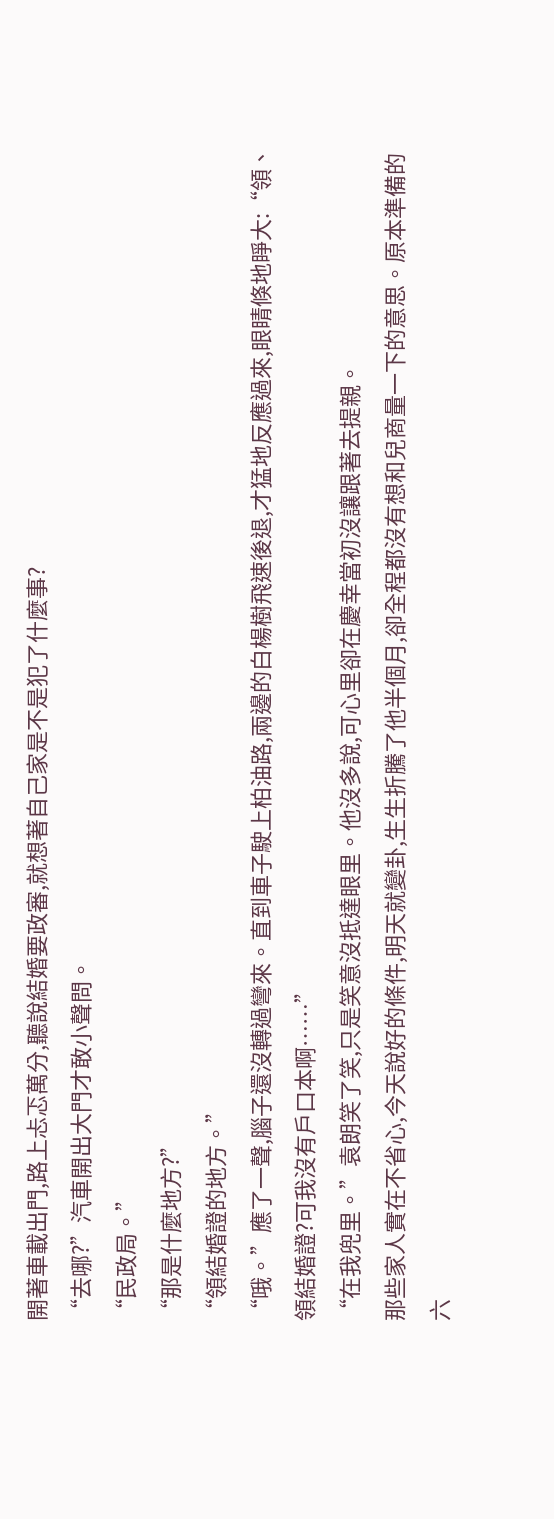開著車載出門,路上忐忑萬分,聽說結婚要政審,就想著自己家是不是犯了什麼事?
“去哪?”汽車開出大門才敢小聲問。
“民政局。”
“那是什麼地方?”
“領結婚證的地方。”
“哦。”應了一聲,腦子還沒轉過彎來。直到車子駛上柏油路,兩邊的白楊樹飛速後退,才猛地反應過來,眼睛倏地睜大:“領、領結婚證?可我沒有戶口本啊……”
“在我兜里。”袁朗笑了笑,只是笑意沒抵達眼里。他沒多說,可心里卻在慶幸當初沒讓跟著去提親。
那些家人實在不省心,今天說好的條件,明天就變卦,生生折騰了他半個月,卻全程都沒有想和兒商量一下的意思。原本準備的六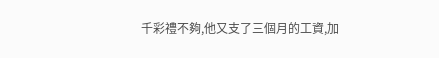千彩禮不夠,他又支了三個月的工資,加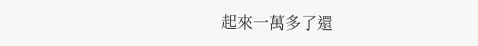起來一萬多了還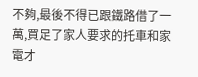不夠,最後不得已跟鐵路借了一萬,買足了家人要求的托車和家電才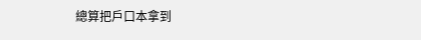總算把戶口本拿到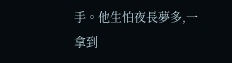手。他生怕夜長夢多,一拿到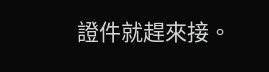證件就趕來接。